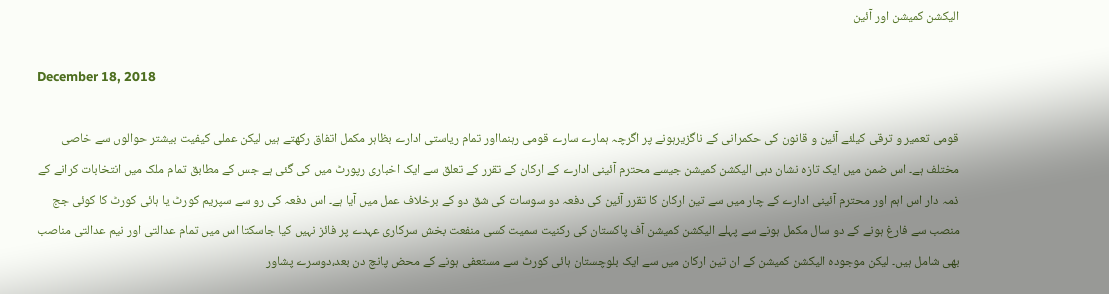الیکشن کمیشن اور آئین

December 18, 2018

قومی تعمیر و ترقی کیلئے آئین و قانون کی حکمرانی کے ناگزیرہونے پر اگرچہ ہمارے سارے قومی رہنمااور تمام ریاستی ادارے بظاہر مکمل اتفاق رکھتے ہیں لیکن عملی کیفیت بیشتر حوالوں سے خاصی مختلف ہے۔ اس ضمن میں ایک تازہ نشان دہی الیکشن کمیشن جیسے محترم آئینی ادارے کے ارکان کے تقرر کے تعلق سے ایک اخباری رپورٹ میں کی گئی ہے جس کے مطابق تمام ملک میں انتخابات کرانے کے ذمہ دار اس اہم اور محترم آئینی ادارے کے چار میں سے تین ارکان کا تقرر آئین کی دفعہ دو سوسات کی شق دو کے برخلاف عمل میں آیا ہے۔ اس دفعہ کی رو سے سپریم کورٹ یا ہائی کورٹ کا کوئی جج منصب سے فارغ ہونے کے دو سال مکمل ہونے سے پہلے الیکشن کمیشن آف پاکستان کی رکنیت سمیت کسی منفعت بخش سرکاری عہدے پر فائز نہیں کیا جاسکتا اس میں تمام عدالتی اور نیم عدالتی مناصب بھی شامل ہیں۔ لیکن موجودہ الیکشن کمیشن کے ان تین ارکان میں سے ایک بلوچستان ہائی کورٹ سے مستعفی ہونے کے محض پانچ دن بعد،دوسرے پشاور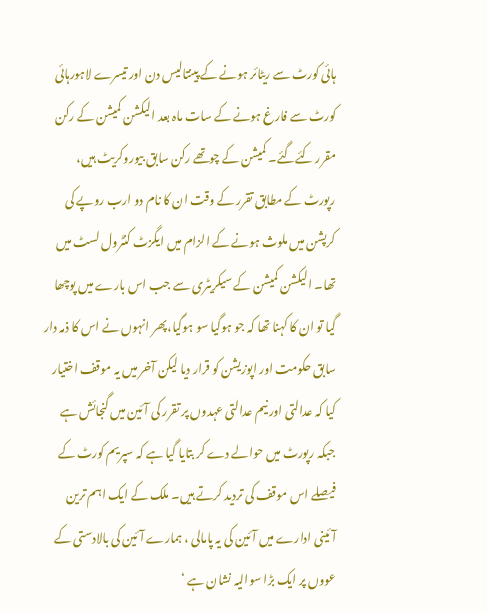ہائی کورٹ سے ریٹائر ہونے کے پینتالیس دن اور تیسرے لاہورہائی کورٹ سے فارغ ہونے کے سات ماہ بعد الیکشن کمیشن کے رکن مقرر کئےگئے۔ کمیشن کے چوتھے رکن سابق بیوروکریٹ ہیں، رپورٹ کے مطابق تقرر کے وقت ان کا نام دو ارب روپے کی کرپشن میں ملوث ہونے کے الزام میں ایگزٹ کنٹرول لسٹ میں تھا۔ الیکشن کمیشن کے سیکریٹری سے جب اس بارے میں پوچھا گیا تو ان کا کہنا تھا کہ جو ہوگیا سو ہوگیا،پھر انہوں نے اس کا ذمہ دار سابق حکومت اور اپوزیشن کو قرار دیا لیکن آخر میں یہ موقف اختیار کیا کہ عدالتی اور نیم عدالتی عہدوں پر تقرر کی آئین میں گنجائش ہے جبکہ رپورٹ میں حوالے دے کر بتایا گیا ہے کہ سپریم کورٹ کے فیصلے اس موقف کی تردید کرتے ہیں۔ ملک کے ایک اہم ترین آئینی ادارے میں آئین کی یہ پامالی ، ہمارے آئین کی بالادستی کے عووں پر ایک بڑا سوالیہ نشان ہے ‘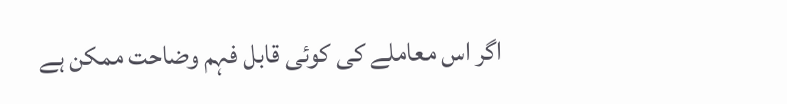اگر اس معاملے کی کوئی قابل فہم وضاحت ممکن ہے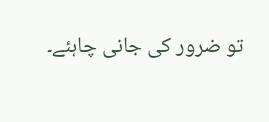تو ضرور کی جانی چاہئے۔